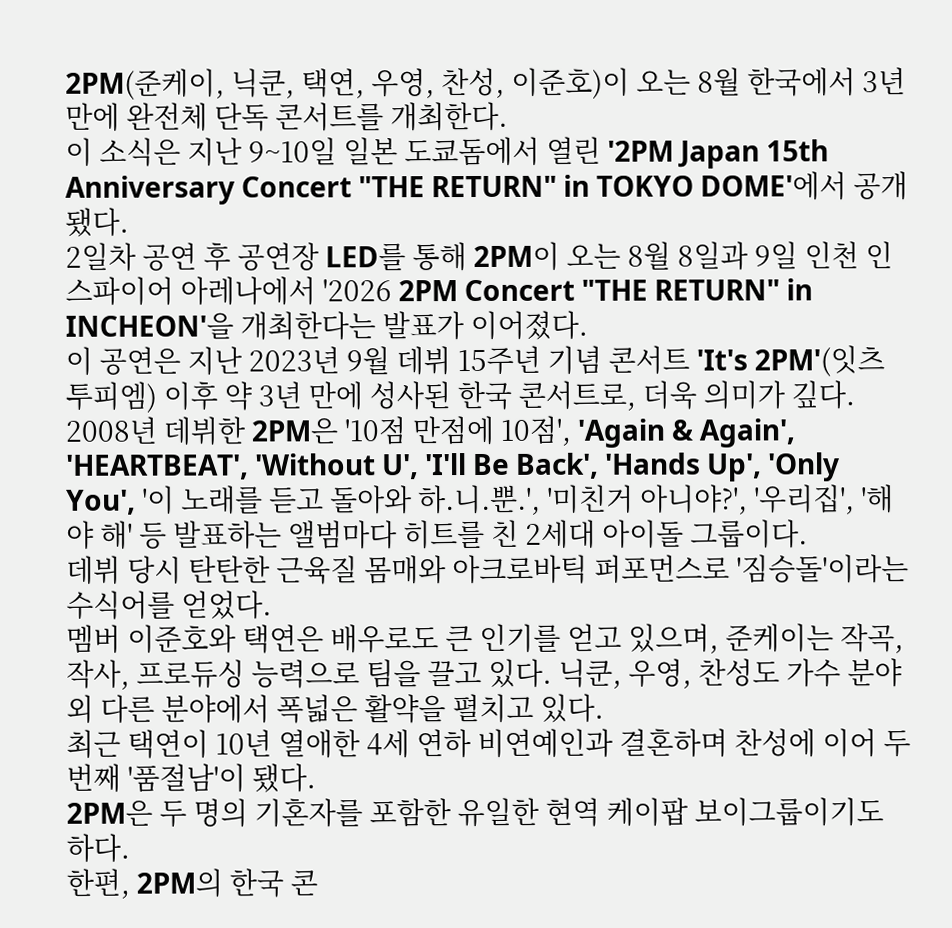2PM(준케이, 닉쿤, 택연, 우영, 찬성, 이준호)이 오는 8월 한국에서 3년 만에 완전체 단독 콘서트를 개최한다.
이 소식은 지난 9~10일 일본 도쿄돔에서 열린 '2PM Japan 15th Anniversary Concert "THE RETURN" in TOKYO DOME'에서 공개됐다.
2일차 공연 후 공연장 LED를 통해 2PM이 오는 8월 8일과 9일 인천 인스파이어 아레나에서 '2026 2PM Concert "THE RETURN" in INCHEON'을 개최한다는 발표가 이어졌다.
이 공연은 지난 2023년 9월 데뷔 15주년 기념 콘서트 'It's 2PM'(잇츠 투피엠) 이후 약 3년 만에 성사된 한국 콘서트로, 더욱 의미가 깊다.
2008년 데뷔한 2PM은 '10점 만점에 10점', 'Again & Again', 'HEARTBEAT', 'Without U', 'I'll Be Back', 'Hands Up', 'Only You', '이 노래를 듣고 돌아와 하.니.뿐.', '미친거 아니야?', '우리집', '해야 해' 등 발표하는 앨범마다 히트를 친 2세대 아이돌 그룹이다.
데뷔 당시 탄탄한 근육질 몸매와 아크로바틱 퍼포먼스로 '짐승돌'이라는 수식어를 얻었다.
멤버 이준호와 택연은 배우로도 큰 인기를 얻고 있으며, 준케이는 작곡, 작사, 프로듀싱 능력으로 팀을 끌고 있다. 닉쿤, 우영, 찬성도 가수 분야 외 다른 분야에서 폭넓은 활약을 펼치고 있다.
최근 택연이 10년 열애한 4세 연하 비연예인과 결혼하며 찬성에 이어 두 번째 '품절남'이 됐다.
2PM은 두 명의 기혼자를 포함한 유일한 현역 케이팝 보이그룹이기도 하다.
한편, 2PM의 한국 콘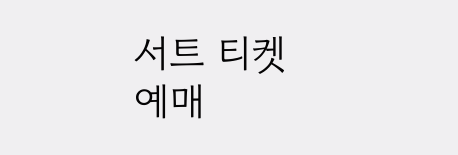서트 티켓 예매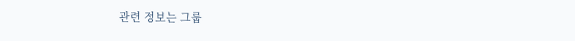관련 정보는 그룹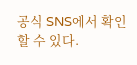공식 SNS에서 확인할 수 있다.